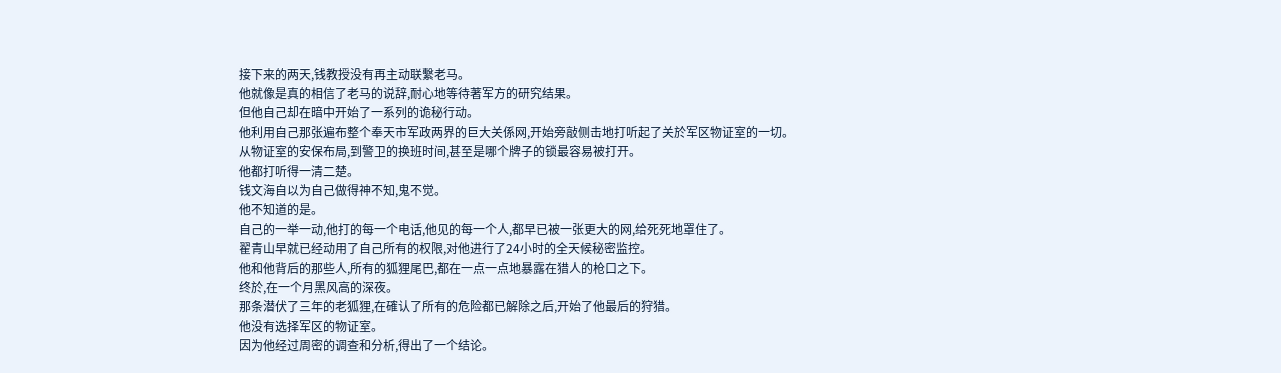接下来的两天,钱教授没有再主动联繫老马。
他就像是真的相信了老马的说辞,耐心地等待著军方的研究结果。
但他自己却在暗中开始了一系列的诡秘行动。
他利用自己那张遍布整个奉天市军政两界的巨大关係网,开始旁敲侧击地打听起了关於军区物证室的一切。
从物证室的安保布局,到警卫的换班时间,甚至是哪个牌子的锁最容易被打开。
他都打听得一清二楚。
钱文海自以为自己做得神不知,鬼不觉。
他不知道的是。
自己的一举一动,他打的每一个电话,他见的每一个人,都早已被一张更大的网,给死死地罩住了。
翟青山早就已经动用了自己所有的权限,对他进行了24小时的全天候秘密监控。
他和他背后的那些人,所有的狐狸尾巴,都在一点一点地暴露在猎人的枪口之下。
终於,在一个月黑风高的深夜。
那条潜伏了三年的老狐狸,在確认了所有的危险都已解除之后,开始了他最后的狩猎。
他没有选择军区的物证室。
因为他经过周密的调查和分析,得出了一个结论。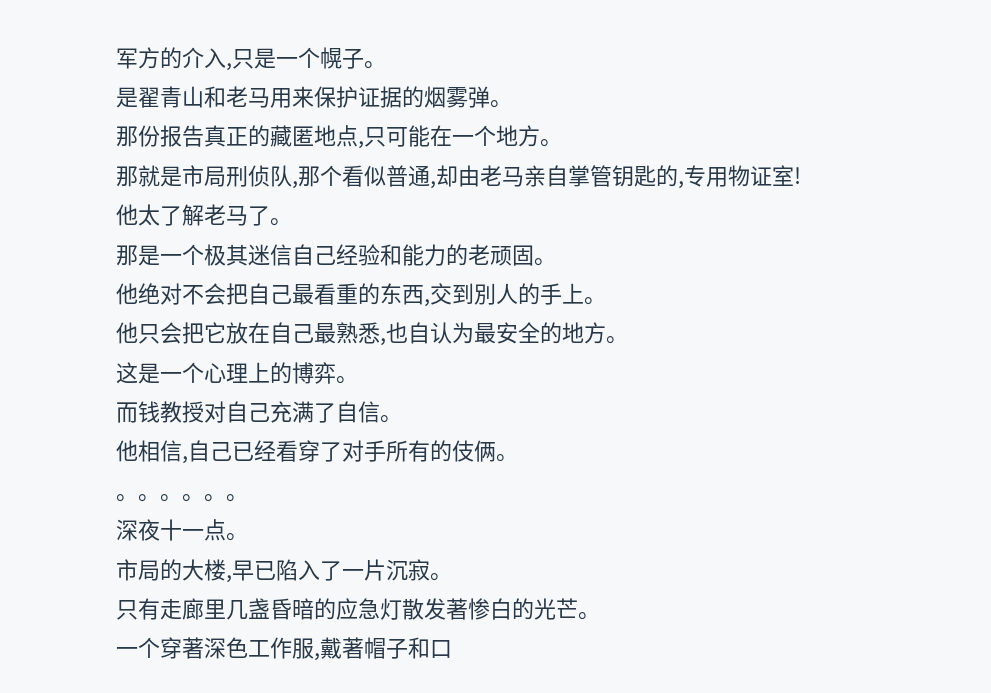军方的介入,只是一个幌子。
是翟青山和老马用来保护证据的烟雾弹。
那份报告真正的藏匿地点,只可能在一个地方。
那就是市局刑侦队,那个看似普通,却由老马亲自掌管钥匙的,专用物证室!
他太了解老马了。
那是一个极其迷信自己经验和能力的老顽固。
他绝对不会把自己最看重的东西,交到別人的手上。
他只会把它放在自己最熟悉,也自认为最安全的地方。
这是一个心理上的博弈。
而钱教授对自己充满了自信。
他相信,自己已经看穿了对手所有的伎俩。
。。。。。。
深夜十一点。
市局的大楼,早已陷入了一片沉寂。
只有走廊里几盏昏暗的应急灯散发著惨白的光芒。
一个穿著深色工作服,戴著帽子和口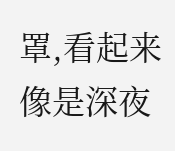罩,看起来像是深夜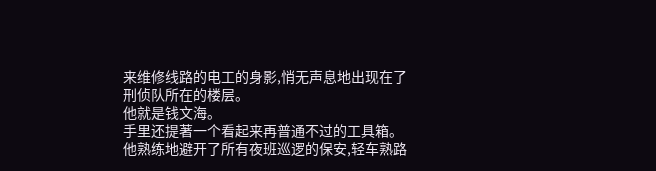来维修线路的电工的身影,悄无声息地出现在了刑侦队所在的楼层。
他就是钱文海。
手里还提著一个看起来再普通不过的工具箱。
他熟练地避开了所有夜班巡逻的保安,轻车熟路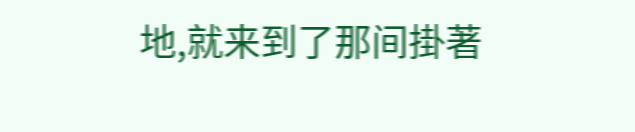地,就来到了那间掛著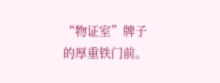“物证室”牌子的厚重铁门前。